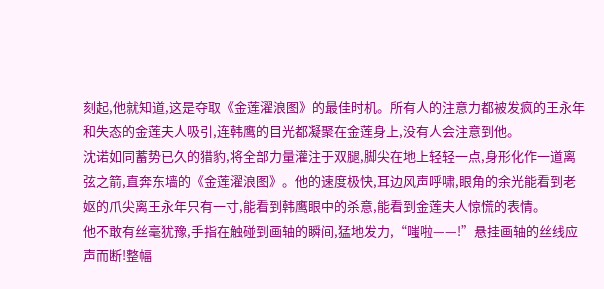刻起,他就知道,这是夺取《金莲濯浪图》的最佳时机。所有人的注意力都被发疯的王永年和失态的金莲夫人吸引,连韩鹰的目光都凝聚在金莲身上,没有人会注意到他。
沈诺如同蓄势已久的猎豹,将全部力量灌注于双腿,脚尖在地上轻轻一点,身形化作一道离弦之箭,直奔东墙的《金莲濯浪图》。他的速度极快,耳边风声呼啸,眼角的余光能看到老妪的爪尖离王永年只有一寸,能看到韩鹰眼中的杀意,能看到金莲夫人惊慌的表情。
他不敢有丝毫犹豫,手指在触碰到画轴的瞬间,猛地发力,“嗤啦——!”悬挂画轴的丝线应声而断!整幅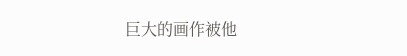巨大的画作被他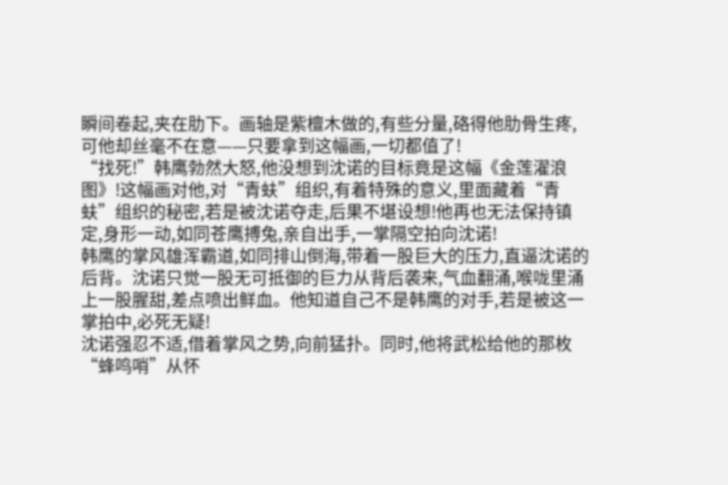瞬间卷起,夹在肋下。画轴是紫檀木做的,有些分量,硌得他肋骨生疼,可他却丝毫不在意——只要拿到这幅画,一切都值了!
“找死!”韩鹰勃然大怒,他没想到沈诺的目标竟是这幅《金莲濯浪图》!这幅画对他,对“青蚨”组织,有着特殊的意义,里面藏着“青蚨”组织的秘密,若是被沈诺夺走,后果不堪设想!他再也无法保持镇定,身形一动,如同苍鹰搏兔,亲自出手,一掌隔空拍向沈诺!
韩鹰的掌风雄浑霸道,如同排山倒海,带着一股巨大的压力,直逼沈诺的后背。沈诺只觉一股无可抵御的巨力从背后袭来,气血翻涌,喉咙里涌上一股腥甜,差点喷出鲜血。他知道自己不是韩鹰的对手,若是被这一掌拍中,必死无疑!
沈诺强忍不适,借着掌风之势,向前猛扑。同时,他将武松给他的那枚“蜂鸣哨”从怀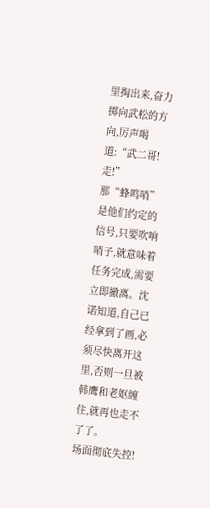里掏出来,奋力掷向武松的方向,厉声喝道:“武二哥!走!”
那“蜂鸣哨”是他们约定的信号,只要吹响哨子,就意味着任务完成,需要立即撤离。沈诺知道,自己已经拿到了画,必须尽快离开这里,否则一旦被韩鹰和老妪缠住,就再也走不了了。
场面彻底失控!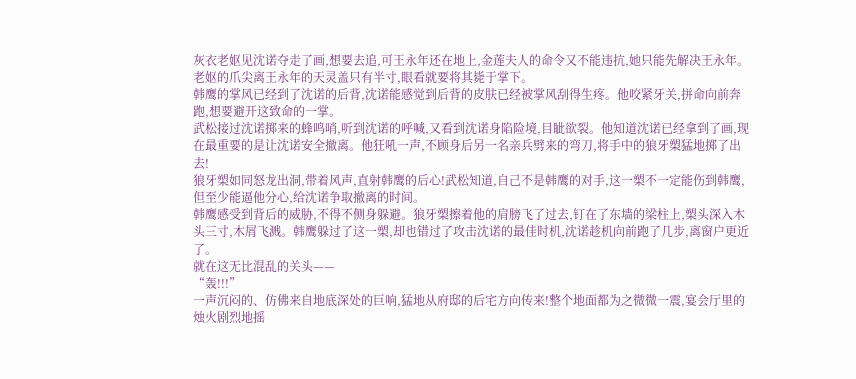灰衣老妪见沈诺夺走了画,想要去追,可王永年还在地上,金莲夫人的命令又不能违抗,她只能先解决王永年。老妪的爪尖离王永年的天灵盖只有半寸,眼看就要将其毙于掌下。
韩鹰的掌风已经到了沈诺的后背,沈诺能感觉到后背的皮肤已经被掌风刮得生疼。他咬紧牙关,拼命向前奔跑,想要避开这致命的一掌。
武松接过沈诺掷来的蜂鸣哨,听到沈诺的呼喊,又看到沈诺身陷险境,目眦欲裂。他知道沈诺已经拿到了画,现在最重要的是让沈诺安全撤离。他狂吼一声,不顾身后另一名亲兵劈来的弯刀,将手中的狼牙槊猛地掷了出去!
狼牙槊如同怒龙出洞,带着风声,直射韩鹰的后心!武松知道,自己不是韩鹰的对手,这一槊不一定能伤到韩鹰,但至少能逼他分心,给沈诺争取撤离的时间。
韩鹰感受到背后的威胁,不得不侧身躲避。狼牙槊擦着他的肩膀飞了过去,钉在了东墙的梁柱上,槊头深入木头三寸,木屑飞溅。韩鹰躲过了这一槊,却也错过了攻击沈诺的最佳时机,沈诺趁机向前跑了几步,离窗户更近了。
就在这无比混乱的关头——
“轰!!!”
一声沉闷的、仿佛来自地底深处的巨响,猛地从府邸的后宅方向传来!整个地面都为之微微一震,宴会厅里的烛火剧烈地摇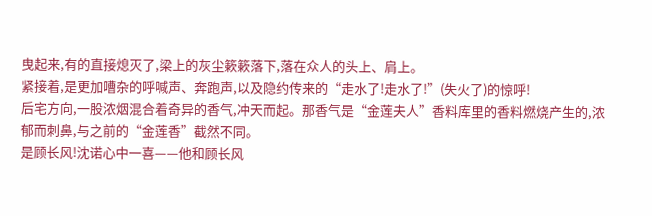曳起来,有的直接熄灭了,梁上的灰尘簌簌落下,落在众人的头上、肩上。
紧接着,是更加嘈杂的呼喊声、奔跑声,以及隐约传来的“走水了!走水了!”(失火了)的惊呼!
后宅方向,一股浓烟混合着奇异的香气,冲天而起。那香气是“金莲夫人”香料库里的香料燃烧产生的,浓郁而刺鼻,与之前的“金莲香”截然不同。
是顾长风!沈诺心中一喜——他和顾长风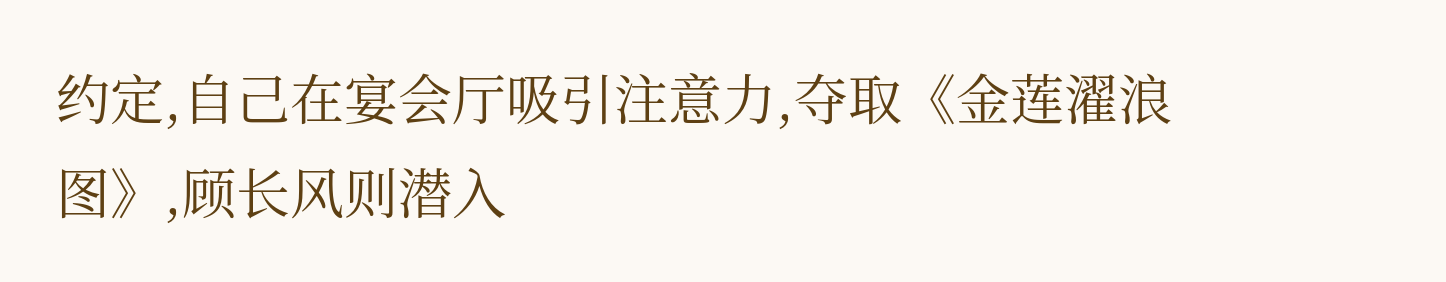约定,自己在宴会厅吸引注意力,夺取《金莲濯浪图》,顾长风则潜入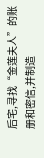后宅,寻找“金莲夫人”的账册和密信,并制造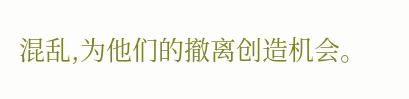混乱,为他们的撤离创造机会。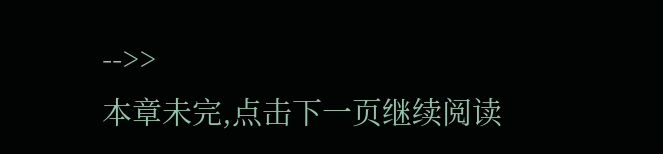-->>
本章未完,点击下一页继续阅读